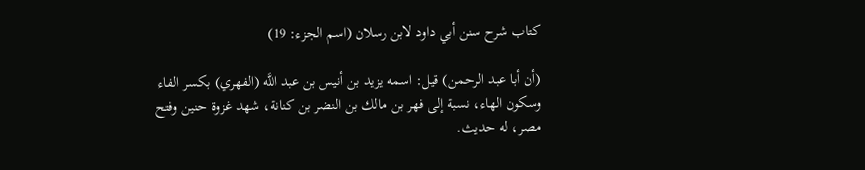كتاب شرح سنن أبي داود لابن رسلان (اسم الجزء: 19)

(أن أبا عبد الرحمن) قيل: اسمه يزيد بن أنيس بن عبد اللَّه (الفهري) بكسر الفاء وسكون الهاء، نسبة إلى فهر بن مالك بن النضر بن كنانة، شهد غزوة حنين وفتح مصر، له حديث.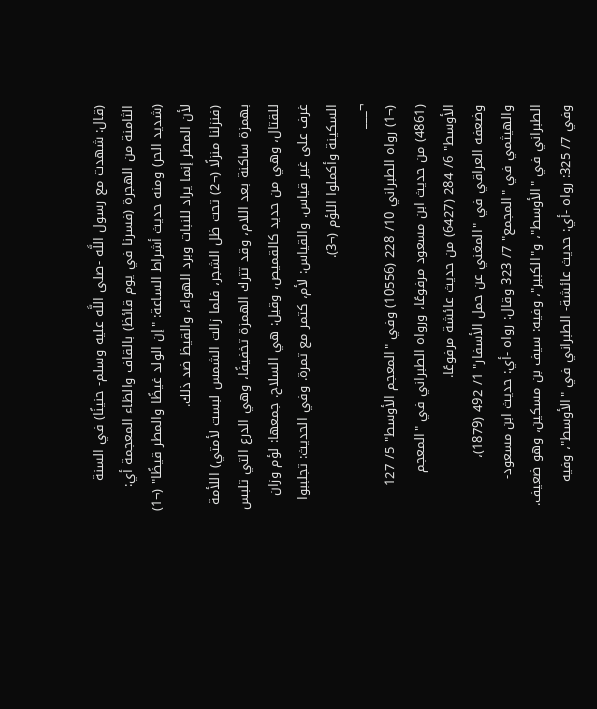(قال: شهدت مع رسول اللَّه -صلى اللَّه عليه وسلم- حنينًا) في السنة الثامنة من الهجرة (فسرنا في يوم قائظ) بالقاف والظاء المعجمة أي: (شديد الحر) ومنه حديث أشراط الساعة: "إن الولد غيظًا والمطر قيظًا" (¬1) لأن المطر إنما يراد للنبات وبرد الهواء، والقيظ ضد ذلك.
(فنزلنا منزلًا (¬2) تحت ظل الشجر، فلما زالت الشمس لبست لأمتي) اللأمة بهمزة ساكنة بعد اللام، وقد تترك الهمزة تخفيفًا، وهي الدرع التي تلبس للقتال، وهي من حديد كالقميص، وقيل: هي السلاح. جمعها: لؤم وزان غرف على غير قياس. والقياس: لأم، كتمر مع تمرة. وفي الحديث: تجلببوا السكينة وأكملوا اللؤم (¬3).
¬___
(¬1) رواه الطبراني 10/ 228 (10556) وفي "المعجم الأوسط" 5/ 127 (4861) من حديث ابن مسعود مرفوعًا، ورواه الطبراني في "المعجم الأوسط" 6/ 284 (6427) من حديث عائشة مرفوعًا.
وضعفه العراقي في "المغني عن حمل الأسفار" 1/ 492 (1879)، والهيثمي في "المجمع" 7/ 323 وقال: رواه -أي: حديث ابن مسعود- الطبراني في "الأوسط"، و"الكبير"، وفيه: سيف بن مسكين، وهو ضعيف.
وفي 7/ 325: رواه -أي: حديث عائشة- الطبراني في "الأوسط"، وفيه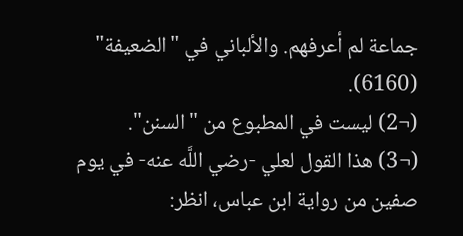جماعة لم أعرفهم. والألباني في "الضعيفة" (6160).
(¬2) ليست في المطبوع من "السنن".
(¬3) هذا القول لعلي -رضي اللَّه عنه- في يوم صفين من رواية ابن عباس، انظر: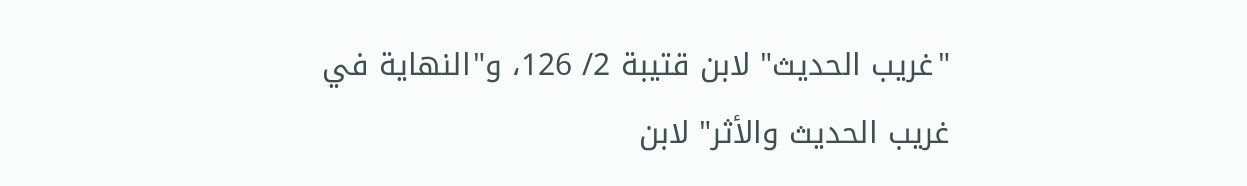"غريب الحديث" لابن قتيبة 2/ 126، و"النهاية في غريب الحديث والأثر" لابن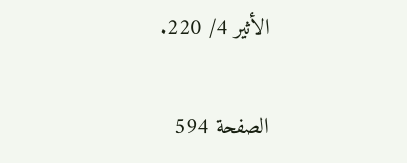الأثير 4/ 220.

الصفحة 594